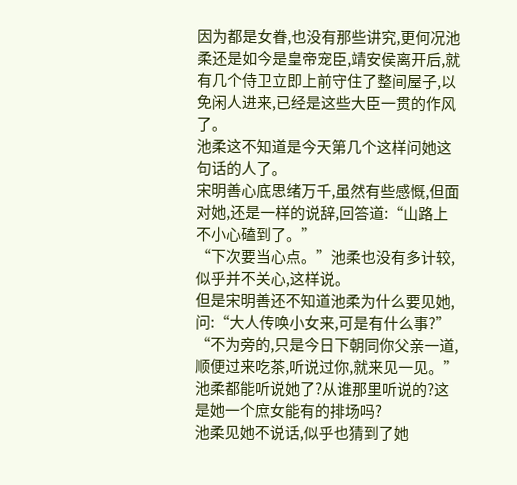因为都是女眷,也没有那些讲究,更何况池柔还是如今是皇帝宠臣,靖安侯离开后,就有几个侍卫立即上前守住了整间屋子,以免闲人进来,已经是这些大臣一贯的作风了。
池柔这不知道是今天第几个这样问她这句话的人了。
宋明善心底思绪万千,虽然有些感慨,但面对她,还是一样的说辞,回答道:“山路上不小心磕到了。”
“下次要当心点。”池柔也没有多计较,似乎并不关心,这样说。
但是宋明善还不知道池柔为什么要见她,问:“大人传唤小女来,可是有什么事?”
“不为旁的,只是今日下朝同你父亲一道,顺便过来吃茶,听说过你,就来见一见。”
池柔都能听说她了?从谁那里听说的?这是她一个庶女能有的排场吗?
池柔见她不说话,似乎也猜到了她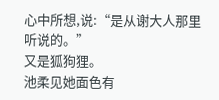心中所想,说:“是从谢大人那里听说的。”
又是狐狗狸。
池柔见她面色有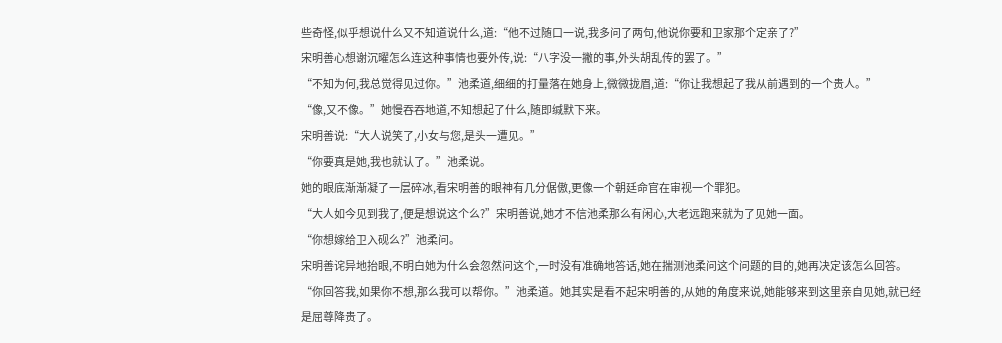些奇怪,似乎想说什么又不知道说什么,道:“他不过随口一说,我多问了两句,他说你要和卫家那个定亲了?”
宋明善心想谢沉曜怎么连这种事情也要外传,说:“八字没一撇的事,外头胡乱传的罢了。”
“不知为何,我总觉得见过你。”池柔道,细细的打量落在她身上,微微拢眉,道:“你让我想起了我从前遇到的一个贵人。”
“像,又不像。”她慢吞吞地道,不知想起了什么,随即缄默下来。
宋明善说:“大人说笑了,小女与您,是头一遭见。”
“你要真是她,我也就认了。”池柔说。
她的眼底渐渐凝了一层碎冰,看宋明善的眼神有几分倨傲,更像一个朝廷命官在审视一个罪犯。
“大人如今见到我了,便是想说这个么?”宋明善说,她才不信池柔那么有闲心,大老远跑来就为了见她一面。
“你想嫁给卫入砚么?”池柔问。
宋明善诧异地抬眼,不明白她为什么会忽然问这个,一时没有准确地答话,她在揣测池柔问这个问题的目的,她再决定该怎么回答。
“你回答我,如果你不想,那么我可以帮你。”池柔道。她其实是看不起宋明善的,从她的角度来说,她能够来到这里亲自见她,就已经是屈尊降贵了。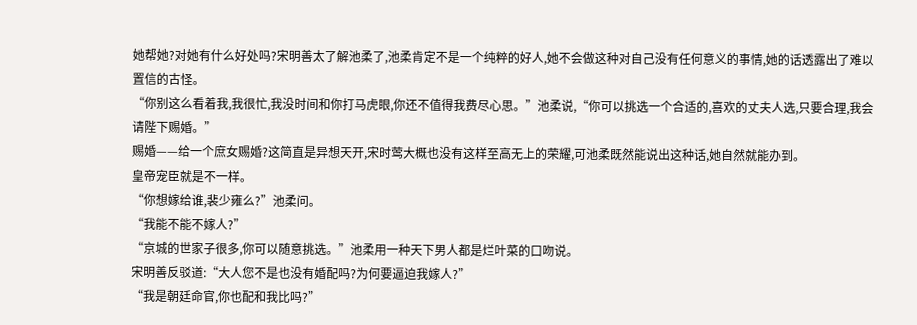她帮她?对她有什么好处吗?宋明善太了解池柔了,池柔肯定不是一个纯粹的好人,她不会做这种对自己没有任何意义的事情,她的话透露出了难以置信的古怪。
“你别这么看着我,我很忙,我没时间和你打马虎眼,你还不值得我费尽心思。”池柔说,“你可以挑选一个合适的,喜欢的丈夫人选,只要合理,我会请陛下赐婚。”
赐婚——给一个庶女赐婚?这简直是异想天开,宋时莺大概也没有这样至高无上的荣耀,可池柔既然能说出这种话,她自然就能办到。
皇帝宠臣就是不一样。
“你想嫁给谁,裴少雍么?”池柔问。
“我能不能不嫁人?”
“京城的世家子很多,你可以随意挑选。”池柔用一种天下男人都是烂叶菜的口吻说。
宋明善反驳道:“大人您不是也没有婚配吗?为何要逼迫我嫁人?”
“我是朝廷命官,你也配和我比吗?”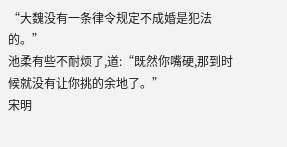“大魏没有一条律令规定不成婚是犯法的。”
池柔有些不耐烦了,道:“既然你嘴硬,那到时候就没有让你挑的余地了。”
宋明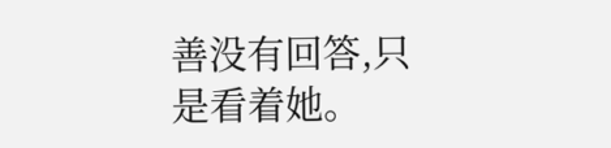善没有回答,只是看着她。